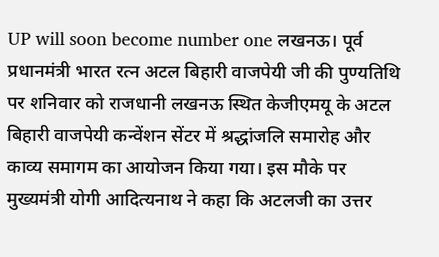UP will soon become number one लखनऊ। पूर्व प्रधानमंत्री भारत रत्न अटल बिहारी वाजपेयी जी की पुण्यतिथि पर शनिवार को राजधानी लखनऊ स्थित केजीएमयू के अटल बिहारी वाजपेयी कन्वेंशन सेंटर में श्रद्धांजलि समारोह और काव्य समागम का आयोजन किया गया। इस मौके पर मुख्यमंत्री योगी आदित्यनाथ ने कहा कि अटलजी का उत्तर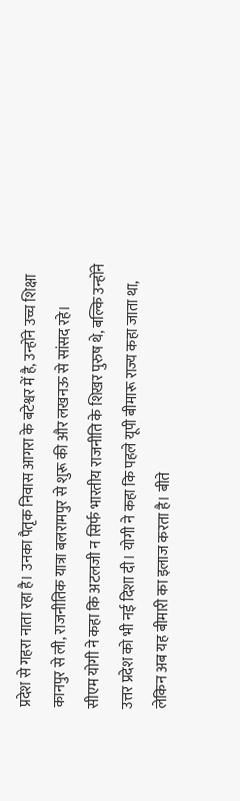प्रदेश से गहरा नाता रहा है। उनका पैतृक निवास आगरा के बटेश्वर में है, उन्होंने उच्च शिक्षा कानपुर से ली, राजनीतिक यात्रा बलरामपुर से शुरू की और लखनऊ से सांसद रहे।
सीएम योगी ने कहा कि अटलजी न सिर्फ भारतीय राजनीति के शिखर पुरुष थे, बल्कि उन्होंने उत्तर प्रदेश को भी नई दिशा दी। योगी ने कहा कि पहले यूपी बीमारू राज्य कहा जाता था, लेकिन अब यह बीमारी का इलाज करता है। बीते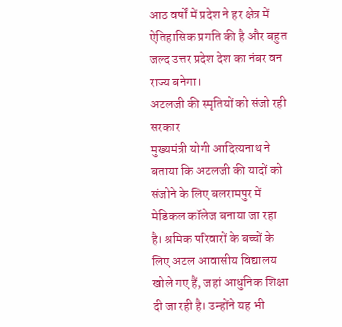आठ वर्षों में प्रदेश ने हर क्षेत्र में ऐतिहासिक प्रगति की है और बहुत जल्द उत्तर प्रदेश देश का नंबर वन राज्य बनेगा।
अटलजी की स्मृतियों को संजो रही सरकार
मुख्यमंत्री योगी आदित्यनाथ ने बताया कि अटलजी की यादों को संजोने के लिए बलरामपुर में मेडिकल कॉलेज बनाया जा रहा है। श्रमिक परिवारों के बच्चों के लिए अटल आवासीय विद्यालय खोले गए हैं, जहां आधुनिक शिक्षा दी जा रही है। उन्होंने यह भी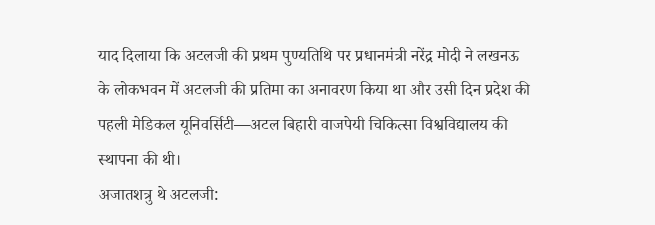याद दिलाया कि अटलजी की प्रथम पुण्यतिथि पर प्रधानमंत्री नरेंद्र मोदी ने लखनऊ के लोकभवन में अटलजी की प्रतिमा का अनावरण किया था और उसी दिन प्रदेश की पहली मेडिकल यूनिवर्सिटी—अटल बिहारी वाजपेयी चिकित्सा विश्वविद्यालय की स्थापना की थी।
अजातशत्रु थे अटलजी: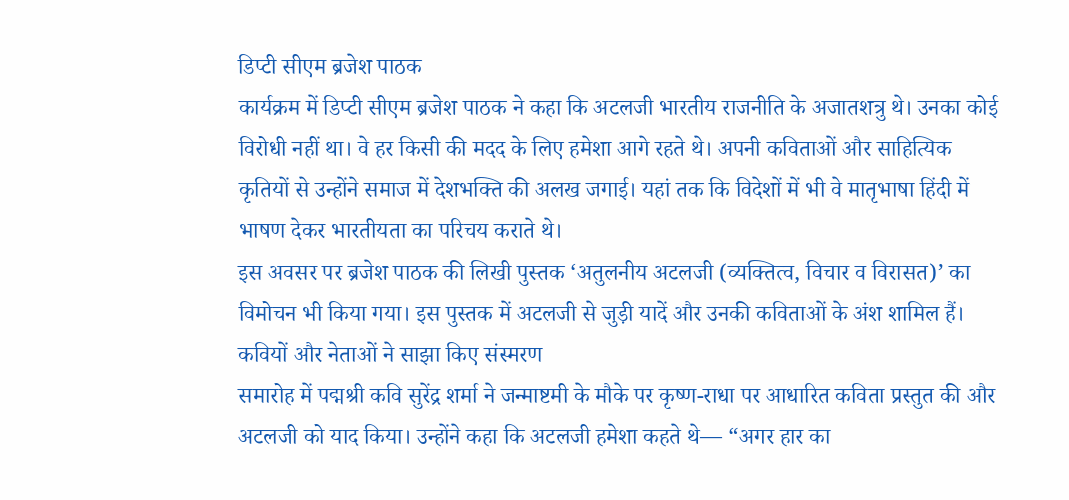डिप्टी सीएम ब्रजेश पाठक
कार्यक्रम में डिप्टी सीएम ब्रजेश पाठक ने कहा कि अटलजी भारतीय राजनीति के अजातशत्रु थे। उनका कोई विरोधी नहीं था। वे हर किसी की मदद के लिए हमेशा आगे रहते थे। अपनी कविताओं और साहित्यिक कृतियों से उन्होंने समाज में देशभक्ति की अलख जगाई। यहां तक कि विदेशों में भी वे मातृभाषा हिंदी में भाषण देकर भारतीयता का परिचय कराते थे।
इस अवसर पर ब्रजेश पाठक की लिखी पुस्तक ‘अतुलनीय अटलजी (व्यक्तित्व, विचार व विरासत)’ का विमोचन भी किया गया। इस पुस्तक में अटलजी से जुड़ी यादें और उनकी कविताओं के अंश शामिल हैं।
कवियों और नेताओं ने साझा किए संस्मरण
समारोह में पद्मश्री कवि सुरेंद्र शर्मा ने जन्माष्टमी के मौके पर कृष्ण-राधा पर आधारित कविता प्रस्तुत की और अटलजी को याद किया। उन्होंने कहा कि अटलजी हमेशा कहते थे— “अगर हार का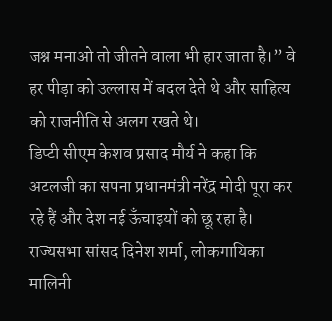जश्न मनाओ तो जीतने वाला भी हार जाता है।” वे हर पीड़ा को उल्लास में बदल देते थे और साहित्य को राजनीति से अलग रखते थे।
डिप्टी सीएम केशव प्रसाद मौर्य ने कहा कि अटलजी का सपना प्रधानमंत्री नरेंद्र मोदी पूरा कर रहे हैं और देश नई ऊँचाइयों को छू रहा है। राज्यसभा सांसद दिनेश शर्मा, लोकगायिका मालिनी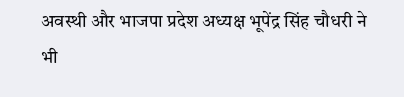अवस्थी और भाजपा प्रदेश अध्यक्ष भूपेंद्र सिंह चौधरी ने भी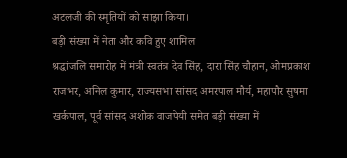अटलजी की स्मृतियों को साझा किया।
बड़ी संख्या में नेता और कवि हुए शामिल
श्रद्धांजलि समारोह में मंत्री स्वतंत्र देव सिंह, दारा सिंह चौहान, ओमप्रकाश राजभर, अनिल कुमार, राज्यसभा सांसद अमरपाल मौर्य, महापौर सुषमा खर्कपाल, पूर्व सांसद अशोक वाजपेयी समेत बड़ी संख्या में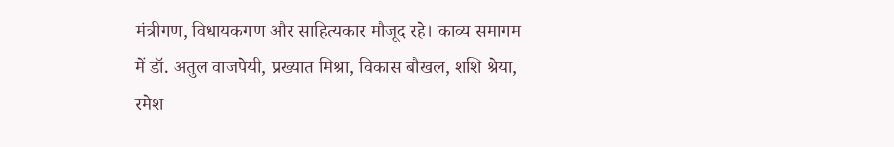मंत्रीगण, विधायकगण और साहित्यकार मौजूद रहे। काव्य समागम में डॉ. अतुल वाजपेयी, प्रख्यात मिश्रा, विकास बौखल, शशि श्रेया, रमेश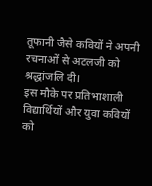तूफानी जैसे कवियों ने अपनी रचनाओं से अटलजी को श्रद्धांजलि दी।
इस मौके पर प्रतिभाशाली विद्यार्थियों और युवा कवियों को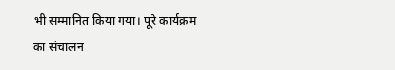भी सम्मानित किया गया। पूरे कार्यक्रम का संचालन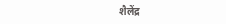शैलेंद्र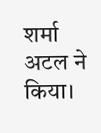शर्मा अटल ने किया।